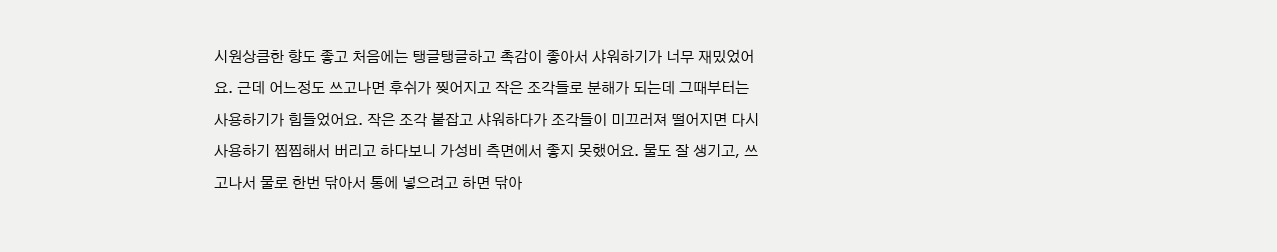시원상큼한 향도 좋고 처음에는 탱글탱글하고 촉감이 좋아서 샤워하기가 너무 재밌었어요. 근데 어느정도 쓰고나면 후쉬가 찢어지고 작은 조각들로 분해가 되는데 그때부터는 사용하기가 힘들었어요. 작은 조각 붙잡고 샤워하다가 조각들이 미끄러져 떨어지면 다시 사용하기 찝찝해서 버리고 하다보니 가성비 측면에서 좋지 못했어요. 물도 잘 생기고, 쓰고나서 물로 한번 닦아서 통에 넣으려고 하면 닦아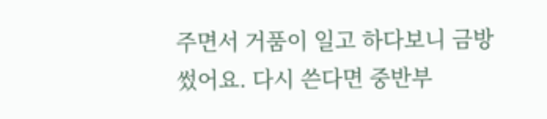주면서 거품이 일고 하다보니 금방 썼어요. 다시 쓴다면 중반부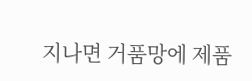지나면 거품망에 제품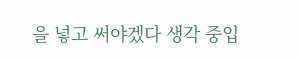을 넣고 써야겠다 생각 중입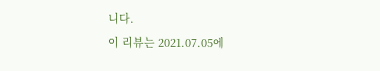니다.
이 리뷰는 2021.07.05에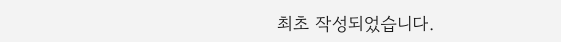최초 작성되었습니다.